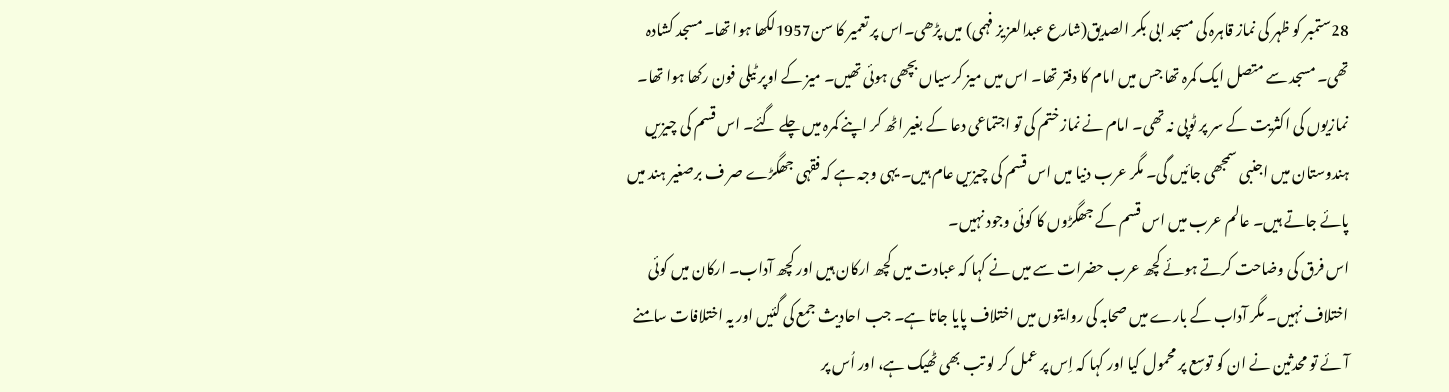28ستمبر کو ظہر کی نماز قاہرہ کی مسجد ابی بکر الصدیق(شارع عبدالعزیز فہمی) میں پڑھی۔اس پر تعمیر کا سن1957لکھا ہوا تھا۔ مسجد کشادہ تھی۔ مسجد سے متصل ایک کمرہ تھا جس میں امام کا دفتر تھا۔ اس میں میز کرسیاں بچھی ہوئی تھیں۔ میز کے اوپر ٹیلی فون رکھا ہوا تھا۔ نمازیوں کی اکثریت کے سر پر ٹوپی نہ تھی۔ امام نے نماز ختم کی تو اجتماعی دعا کے بغیر اٹھ کر اپنے کمرہ میں چلے گئے۔ اس قسم کی چیزیں ہندوستان میں اجنبی سمجھی جائیں گی۔ مگر عرب دنیا میں اس قسم کی چیزیں عام ہیں۔ یہی وجہ ہے کہ فقہی جھگڑے صر ف برصغیر ہند میں پائے جاتے ہیں۔ عالم عرب میں اس قسم کے جھگڑوں کا کوئی وجود نہیں۔
اس فرق کی وضاحت کرتے ہوئے کچھ عرب حضرات سے میں نے کہا کہ عبادت میں کچھ ارکان ہیں اور کچھ آداب۔ ارکان میں کوئی اختلاف نہیں۔ مگر آداب کے بارے میں صحابہ کی روایتوں میں اختلاف پایا جاتا ہے۔ جب احادیث جمع کی گئیں اور یہ اختلافات سامنے آئے تو محدثین نے ان کو توسع پر محمول کیا اور کہا کہ اِس پر عمل کر لو تب بھی ٹھیک ہے، اور اُس پر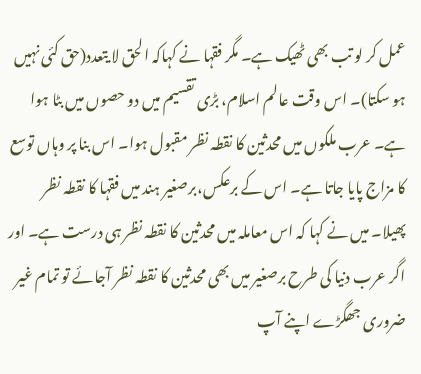عمل کر لو تب بھی ٹھیک ہے۔ مگر فقہا نے کہاکہ الحق لا يتعدد(حق کئی نہیں ہو سکتا)۔ اس وقت عالم اسلام، بڑی تقسیم میں دو حصوں میں بٹا ہوا ہے۔ عرب ملکوں میں محدثین کا نقطہ نظر مقبول ہوا۔ اس بنا پر وہاں توسع کا مزاج پایا جاتا ہے۔ اس کے برعکس،برصغیر ہند میں فقہا کا نقطہ نظر پھیلا۔ میں نے کہا کہ اس معاملہ میں محدثین کا نقطہ نظر ہی درست ہے۔ اور اگر عرب دنیا کی طرح برصغیر میں بھی محدثین کا نقطہ نظر آجائے تو تمام غیر ضروری جھگڑے اپنے آپ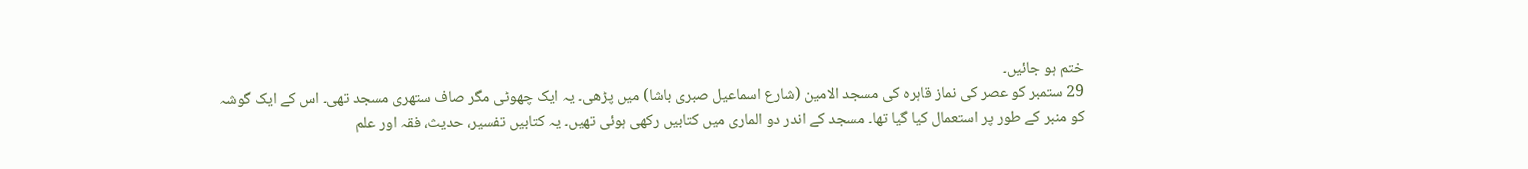ختم ہو جائیں۔
29 ستمبر کو عصر کی نماز قاہرہ کی مسجد الامین (شارع اسماعیل صبری باشا) میں پڑھی۔ یہ ایک چھوٹی مگر صاف ستھری مسجد تھی۔ اس کے ایک گوشہ کو منبر کے طور پر استعمال کیا گیا تھا۔ مسجد کے اندر دو الماری میں کتابیں رکھی ہوئی تھیں۔ یہ کتابیں تفسیر، حدیث، فقہ اور علم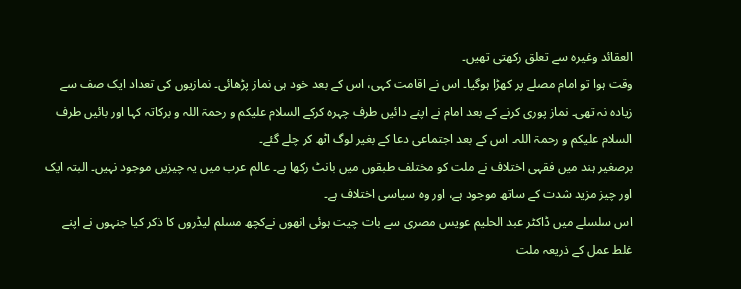العقائد وغیرہ سے تعلق رکھتی تھیں۔
وقت ہوا تو امام مصلے پر کھڑا ہوگیا۔ اس نے اقامت کہی، اس کے بعد خود ہی نماز پڑھائی۔ نمازیوں کی تعداد ایک صف سے زیادہ نہ تھی۔ نماز پوری کرنے کے بعد امام نے اپنے دائیں طرف چہرہ کرکے السلام علیکم و رحمۃ اللہ و برکاتہ کہا اور بائیں طرف السلام علیکم و رحمۃ اللہ۔ اس کے بعد اجتماعی دعا کے بغیر لوگ اٹھ کر چلے گئے۔
برصغیر ہند میں فقہی اختلاف نے ملت کو مختلف طبقوں میں بانٹ رکھا ہے۔ عالم عرب میں یہ چیزیں موجود نہیں۔ البتہ ایک اور چیز مزید شدت کے ساتھ موجود ہے، اور وہ سیاسی اختلاف ہے۔
اس سلسلے میں ڈاکٹر عبد الحلیم عویس مصری سے بات چیت ہوئی انھوں نےکچھ مسلم لیڈروں کا ذکر کیا جنہوں نے اپنے غلط عمل کے ذریعہ ملت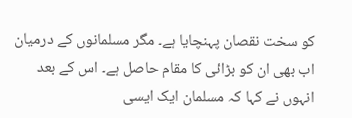کو سخت نقصان پہنچایا ہے۔ مگر مسلمانوں کے درمیان اب بھی ان کو بڑائی کا مقام حاصل ہے۔ اس کے بعد انہوں نے کہا کہ مسلمان ایک ایسی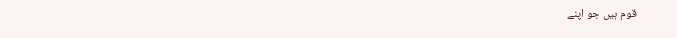قوم ہیں جو اپنے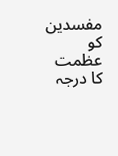مفسدین کو عظمت کا درجہ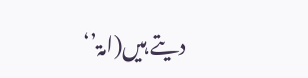دیتے ہیں(امۃ’‘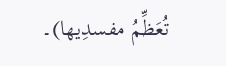تُعَظِّمُ مفسدِیھا)۔